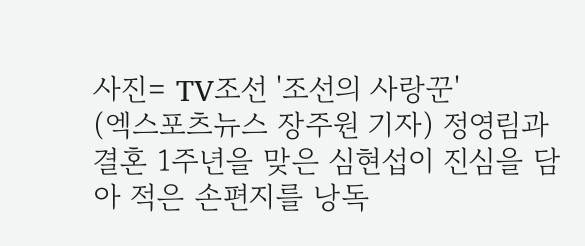사진= TV조선 '조선의 사랑꾼'
(엑스포츠뉴스 장주원 기자) 정영림과 결혼 1주년을 맞은 심현섭이 진심을 담아 적은 손편지를 낭독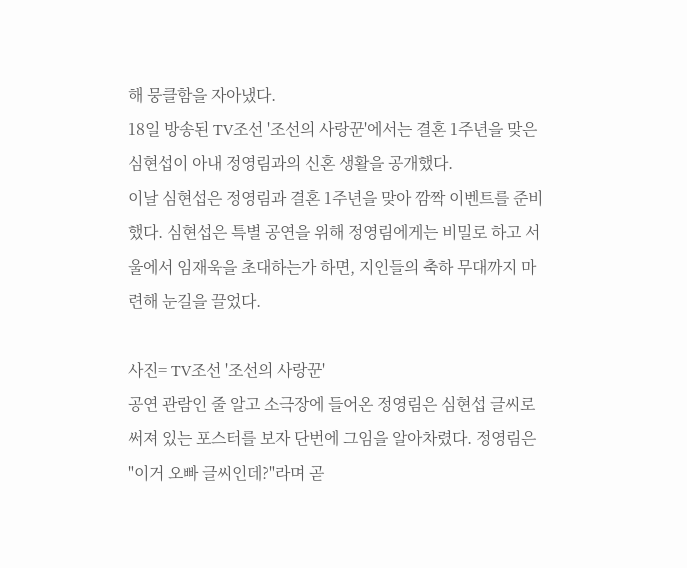해 뭉클함을 자아냈다.
18일 방송된 TV조선 '조선의 사랑꾼'에서는 결혼 1주년을 맞은 심현섭이 아내 정영림과의 신혼 생활을 공개했다.
이날 심현섭은 정영림과 결혼 1주년을 맞아 깜짝 이벤트를 준비했다. 심현섭은 특별 공연을 위해 정영림에게는 비밀로 하고 서울에서 임재욱을 초대하는가 하면, 지인들의 축하 무대까지 마련해 눈길을 끌었다.

사진= TV조선 '조선의 사랑꾼'
공연 관람인 줄 알고 소극장에 들어온 정영림은 심현섭 글씨로 써져 있는 포스터를 보자 단번에 그임을 알아차렸다. 정영림은 "이거 오빠 글씨인데?"라며 곧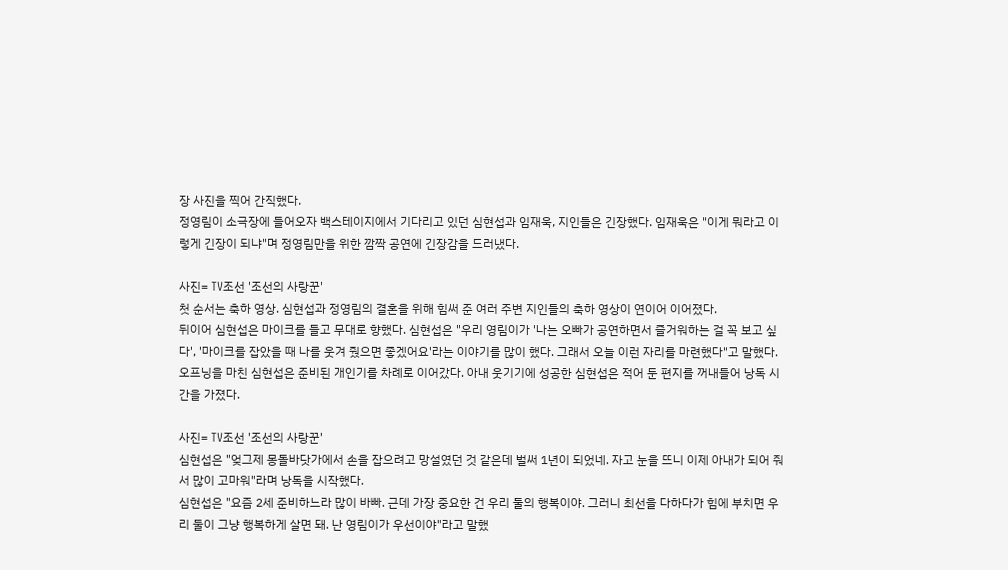장 사진을 찍어 간직했다.
정영림이 소극장에 들어오자 백스테이지에서 기다리고 있던 심현섭과 임재욱, 지인들은 긴장했다. 임재욱은 "이게 뭐라고 이렇게 긴장이 되냐"며 정영림만을 위한 깜짝 공연에 긴장감을 드러냈다.

사진= TV조선 '조선의 사랑꾼'
첫 순서는 축하 영상. 심현섭과 정영림의 결혼을 위해 힘써 준 여러 주변 지인들의 축하 영상이 연이어 이어졌다.
뒤이어 심현섭은 마이크를 들고 무대로 향했다. 심현섭은 "우리 영림이가 '나는 오빠가 공연하면서 즐거워하는 걸 꼭 보고 싶다', '마이크를 잡았을 때 나를 웃겨 줬으면 좋겠어요'라는 이야기를 많이 했다. 그래서 오늘 이런 자리를 마련했다"고 말했다.
오프닝을 마친 심현섭은 준비된 개인기를 차례로 이어갔다. 아내 웃기기에 성공한 심현섭은 적어 둔 편지를 꺼내들어 낭독 시간을 가졌다.

사진= TV조선 '조선의 사랑꾼'
심현섭은 "엊그제 몽돌바닷가에서 손을 잡으려고 망설였던 것 같은데 벌써 1년이 되었네. 자고 눈을 뜨니 이제 아내가 되어 줘서 많이 고마워"라며 낭독을 시작했다.
심현섭은 "요즘 2세 준비하느라 많이 바빠. 근데 가장 중요한 건 우리 둘의 행복이야. 그러니 최선을 다하다가 힘에 부치면 우리 둘이 그냥 행복하게 살면 돼. 난 영림이가 우선이야"라고 말했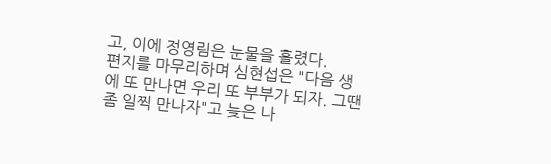고, 이에 정영림은 눈물을 흘렸다.
편지를 마무리하며 심현섭은 "다음 생에 또 만나면 우리 또 부부가 되자. 그땐 좀 일찍 만나자"고 늦은 나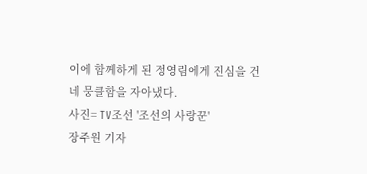이에 함께하게 된 정영림에게 진심을 건네 뭉클함을 자아냈다.
사진= TV조선 '조선의 사랑꾼'
장주원 기자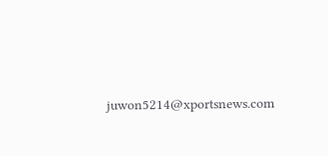juwon5214@xportsnews.com